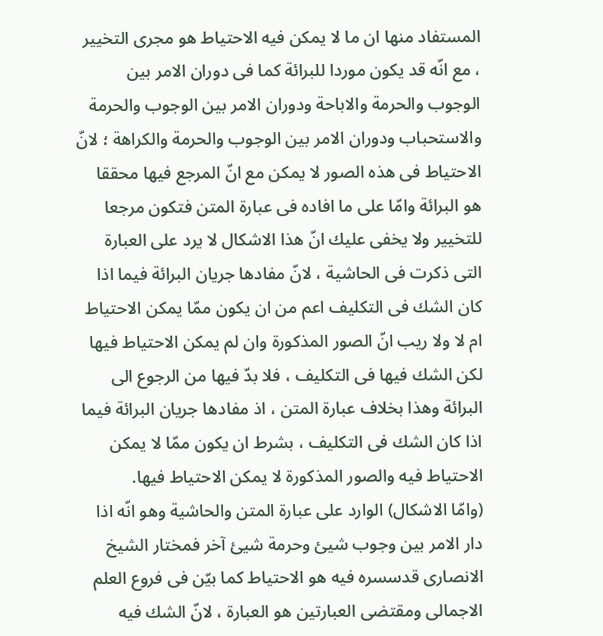المستفاد منها ان ما لا يمكن فيه الاحتياط هو مجرى التخيير ، مع انّه قد يكون موردا للبرائة كما فى دوران الامر بين الوجوب والحرمة والاباحة ودوران الامر بين الوجوب والحرمة والاستحباب ودوران الامر بين الوجوب والحرمة والكراهة ؛ لانّ الاحتياط فى هذه الصور لا يمكن مع انّ المرجع فيها محققا هو البرائة وامّا على ما افاده فى عبارة المتن فتكون مرجعا للتخيير ولا يخفى عليك انّ هذا الاشكال لا يرد على العبارة التى ذكرت فى الحاشية ، لانّ مفادها جريان البرائة فيما اذا كان الشك فى التكليف اعم من ان يكون ممّا يمكن الاحتياط ام لا ولا ريب انّ الصور المذكورة وان لم يمكن الاحتياط فيها لكن الشك فيها فى التكليف ، فلا بدّ فيها من الرجوع الى البرائة وهذا بخلاف عبارة المتن ، اذ مفادها جريان البرائة فيما اذا كان الشك فى التكليف ، بشرط ان يكون ممّا لا يمكن الاحتياط فيه والصور المذكورة لا يمكن الاحتياط فيها.
(وامّا الاشكال) الوارد على عبارة المتن والحاشية وهو انّه اذا دار الامر بين وجوب شيئ وحرمة شيئ آخر فمختار الشيخ الانصارى قدسسره فيه هو الاحتياط كما بيّن فى فروع العلم الاجمالى ومقتضى العبارتين هو العبارة ، لانّ الشك فيه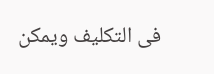فى التكليف ويمكن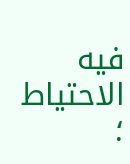فيه الاحتياط ؛